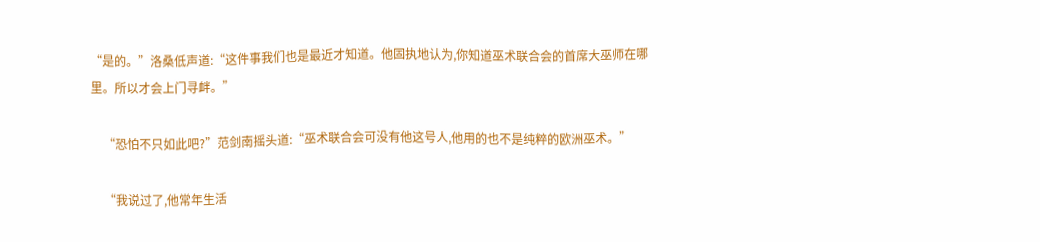“是的。”洛桑低声道:“这件事我们也是最近才知道。他固执地认为,你知道巫术联合会的首席大巫师在哪里。所以才会上门寻衅。”

    “恐怕不只如此吧?”范剑南摇头道:“巫术联合会可没有他这号人,他用的也不是纯粹的欧洲巫术。”

    “我说过了,他常年生活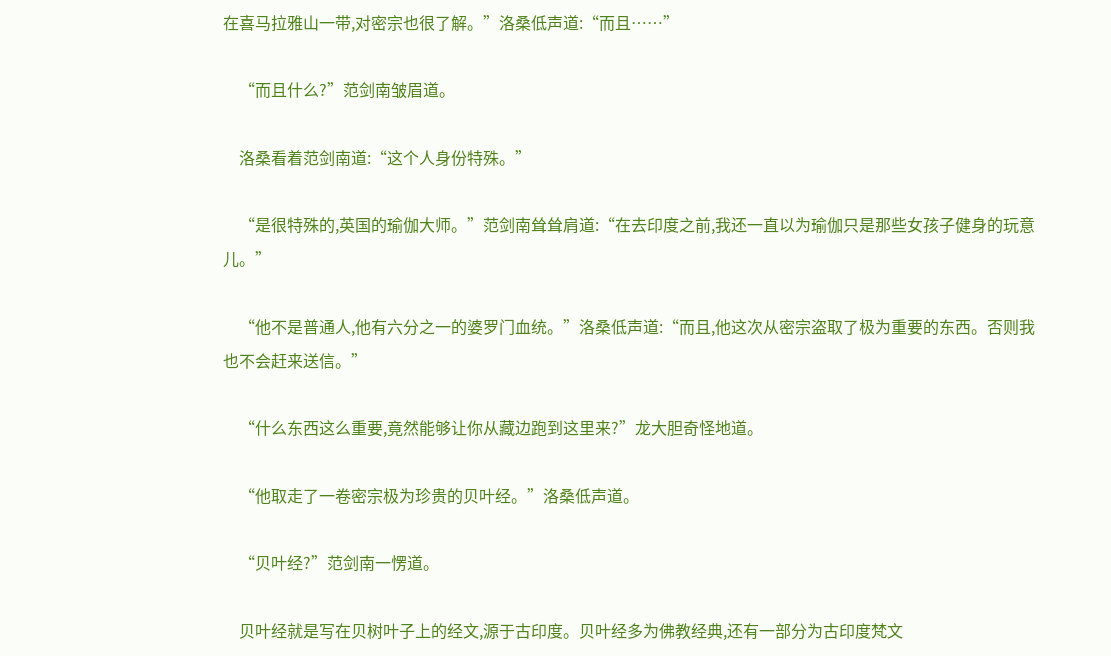在喜马拉雅山一带,对密宗也很了解。”洛桑低声道:“而且……”

    “而且什么?”范剑南皱眉道。

    洛桑看着范剑南道:“这个人身份特殊。”

    “是很特殊的,英国的瑜伽大师。”范剑南耸耸肩道:“在去印度之前,我还一直以为瑜伽只是那些女孩子健身的玩意儿。”

    “他不是普通人,他有六分之一的婆罗门血统。”洛桑低声道:“而且,他这次从密宗盗取了极为重要的东西。否则我也不会赶来送信。”

    “什么东西这么重要,竟然能够让你从藏边跑到这里来?”龙大胆奇怪地道。

    “他取走了一卷密宗极为珍贵的贝叶经。”洛桑低声道。

    “贝叶经?”范剑南一愣道。

    贝叶经就是写在贝树叶子上的经文,源于古印度。贝叶经多为佛教经典,还有一部分为古印度梵文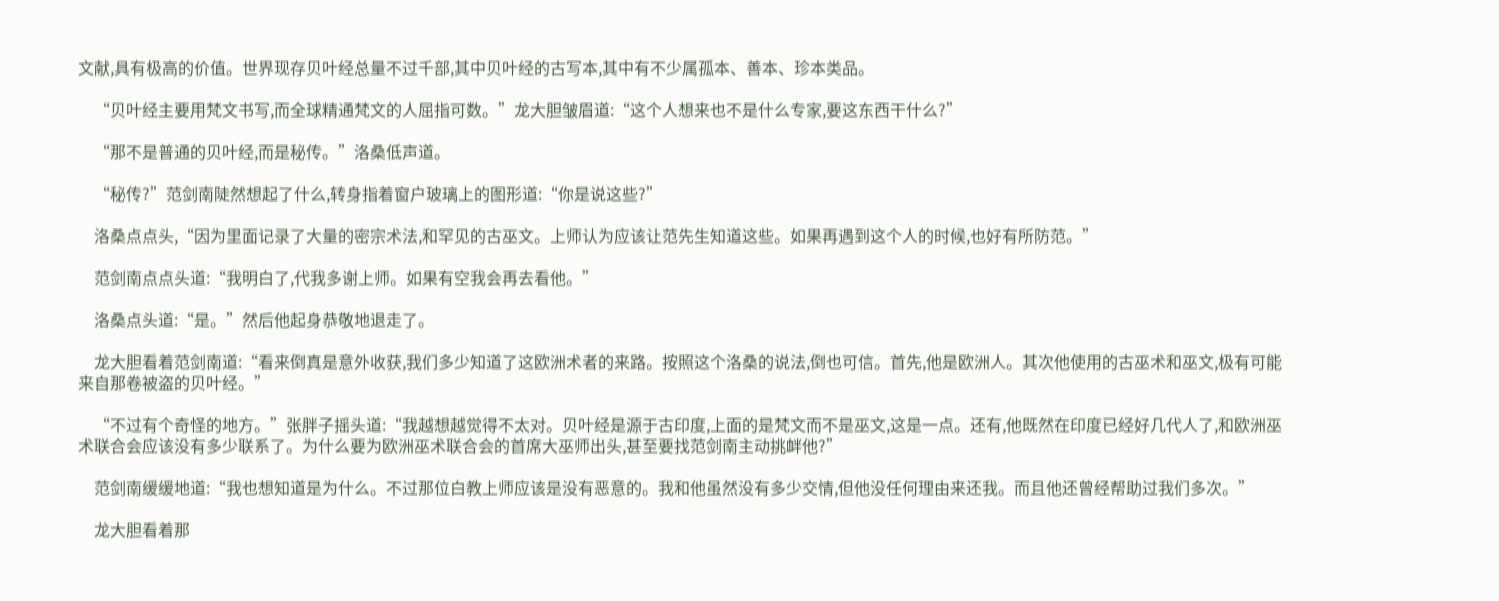文献,具有极高的价值。世界现存贝叶经总量不过千部,其中贝叶经的古写本,其中有不少属孤本、善本、珍本类品。

    “贝叶经主要用梵文书写,而全球精通梵文的人屈指可数。”龙大胆皱眉道:“这个人想来也不是什么专家,要这东西干什么?”

    “那不是普通的贝叶经,而是秘传。”洛桑低声道。

    “秘传?”范剑南陡然想起了什么,转身指着窗户玻璃上的图形道:“你是说这些?”

    洛桑点点头,“因为里面记录了大量的密宗术法,和罕见的古巫文。上师认为应该让范先生知道这些。如果再遇到这个人的时候,也好有所防范。”

    范剑南点点头道:“我明白了,代我多谢上师。如果有空我会再去看他。”

    洛桑点头道:“是。”然后他起身恭敬地退走了。

    龙大胆看着范剑南道:“看来倒真是意外收获,我们多少知道了这欧洲术者的来路。按照这个洛桑的说法,倒也可信。首先,他是欧洲人。其次他使用的古巫术和巫文,极有可能来自那卷被盗的贝叶经。”

    “不过有个奇怪的地方。”张胖子摇头道:“我越想越觉得不太对。贝叶经是源于古印度,上面的是梵文而不是巫文,这是一点。还有,他既然在印度已经好几代人了,和欧洲巫术联合会应该没有多少联系了。为什么要为欧洲巫术联合会的首席大巫师出头,甚至要找范剑南主动挑衅他?”

    范剑南缓缓地道:“我也想知道是为什么。不过那位白教上师应该是没有恶意的。我和他虽然没有多少交情,但他没任何理由来还我。而且他还曾经帮助过我们多次。”

    龙大胆看着那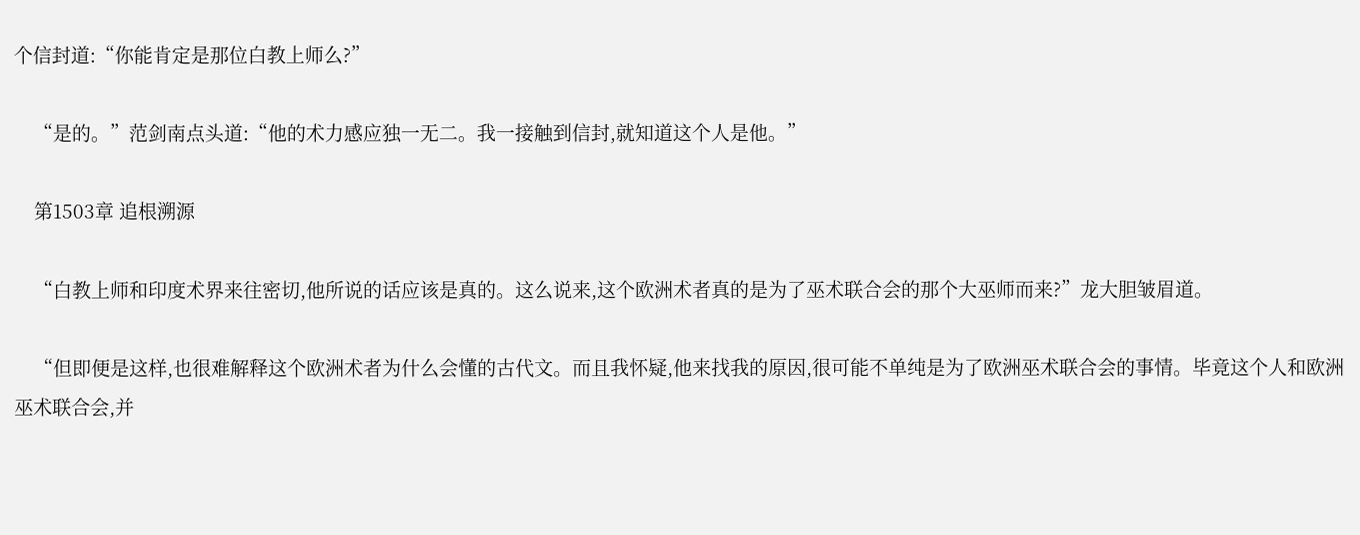个信封道:“你能肯定是那位白教上师么?”

    “是的。”范剑南点头道:“他的术力感应独一无二。我一接触到信封,就知道这个人是他。”

    第1503章 追根溯源

    “白教上师和印度术界来往密切,他所说的话应该是真的。这么说来,这个欧洲术者真的是为了巫术联合会的那个大巫师而来?”龙大胆皱眉道。

    “但即便是这样,也很难解释这个欧洲术者为什么会懂的古代文。而且我怀疑,他来找我的原因,很可能不单纯是为了欧洲巫术联合会的事情。毕竟这个人和欧洲巫术联合会,并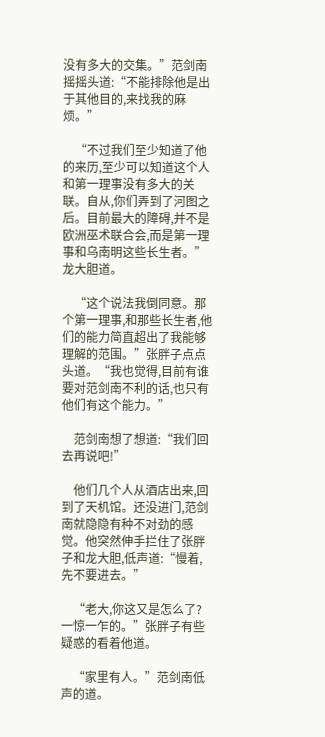没有多大的交集。”范剑南摇摇头道:“不能排除他是出于其他目的,来找我的麻烦。”

    “不过我们至少知道了他的来历,至少可以知道这个人和第一理事没有多大的关联。自从,你们弄到了河图之后。目前最大的障碍,并不是欧洲巫术联合会,而是第一理事和乌南明这些长生者。”龙大胆道。

    “这个说法我倒同意。那个第一理事,和那些长生者,他们的能力简直超出了我能够理解的范围。”张胖子点点头道。“我也觉得,目前有谁要对范剑南不利的话,也只有他们有这个能力。”

    范剑南想了想道:“我们回去再说吧!”

    他们几个人从酒店出来,回到了天机馆。还没进门,范剑南就隐隐有种不对劲的感觉。他突然伸手拦住了张胖子和龙大胆,低声道:“慢着,先不要进去。”

    “老大,你这又是怎么了?一惊一乍的。”张胖子有些疑惑的看着他道。

    “家里有人。”范剑南低声的道。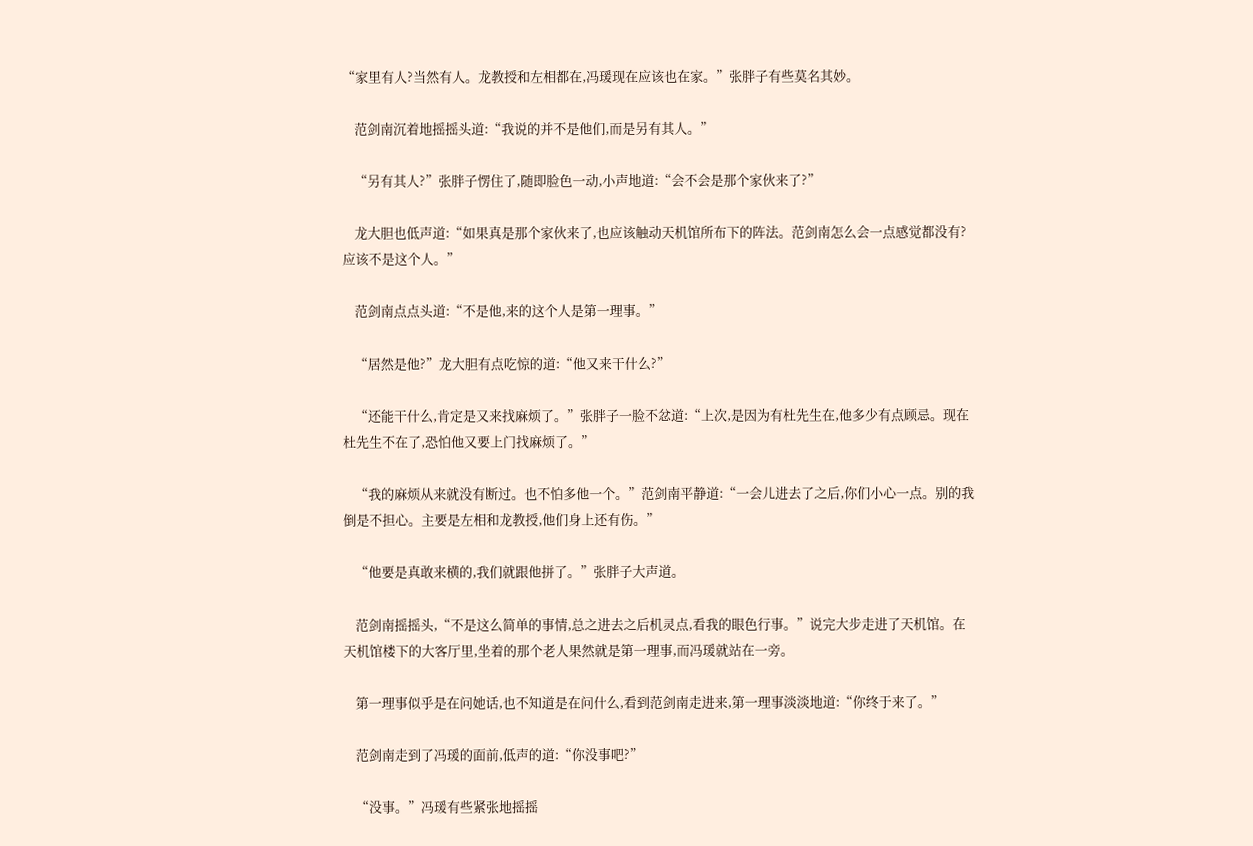“家里有人?当然有人。龙教授和左相都在,冯瑗现在应该也在家。”张胖子有些莫名其妙。

    范剑南沉着地摇摇头道:“我说的并不是他们,而是另有其人。”

    “另有其人?”张胖子愣住了,随即脸色一动,小声地道:“会不会是那个家伙来了?”

    龙大胆也低声道:“如果真是那个家伙来了,也应该触动天机馆所布下的阵法。范剑南怎么会一点感觉都没有?应该不是这个人。”

    范剑南点点头道:“不是他,来的这个人是第一理事。”

    “居然是他?”龙大胆有点吃惊的道:“他又来干什么?”

    “还能干什么,肯定是又来找麻烦了。”张胖子一脸不忿道:“上次,是因为有杜先生在,他多少有点顾忌。现在杜先生不在了,恐怕他又要上门找麻烦了。”

    “我的麻烦从来就没有断过。也不怕多他一个。”范剑南平静道:“一会儿进去了之后,你们小心一点。别的我倒是不担心。主要是左相和龙教授,他们身上还有伤。”

    “他要是真敢来横的,我们就跟他拼了。”张胖子大声道。

    范剑南摇摇头,“不是这么简单的事情,总之进去之后机灵点,看我的眼色行事。”说完大步走进了天机馆。在天机馆楼下的大客厅里,坐着的那个老人果然就是第一理事,而冯瑗就站在一旁。

    第一理事似乎是在问她话,也不知道是在问什么,看到范剑南走进来,第一理事淡淡地道:“你终于来了。”

    范剑南走到了冯瑗的面前,低声的道:“你没事吧?”

    “没事。”冯瑗有些紧张地摇摇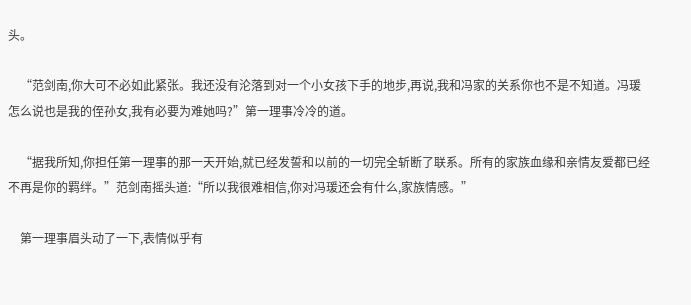头。

    “范剑南,你大可不必如此紧张。我还没有沦落到对一个小女孩下手的地步,再说,我和冯家的关系你也不是不知道。冯瑗怎么说也是我的侄孙女,我有必要为难她吗?”第一理事冷冷的道。

    “据我所知,你担任第一理事的那一天开始,就已经发誓和以前的一切完全斩断了联系。所有的家族血缘和亲情友爱都已经不再是你的羁绊。”范剑南摇头道:“所以我很难相信,你对冯瑗还会有什么,家族情感。”

    第一理事眉头动了一下,表情似乎有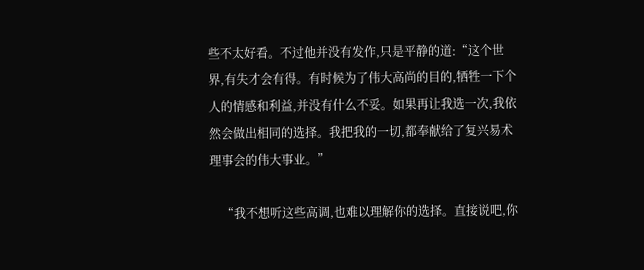些不太好看。不过他并没有发作,只是平静的道:“这个世界,有失才会有得。有时候为了伟大高尚的目的,牺牲一下个人的情感和利益,并没有什么不妥。如果再让我选一次,我依然会做出相同的选择。我把我的一切,都奉献给了复兴易术理事会的伟大事业。”

    “我不想听这些高调,也难以理解你的选择。直接说吧,你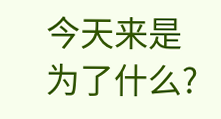今天来是为了什么?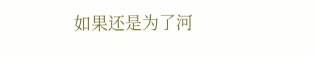如果还是为了河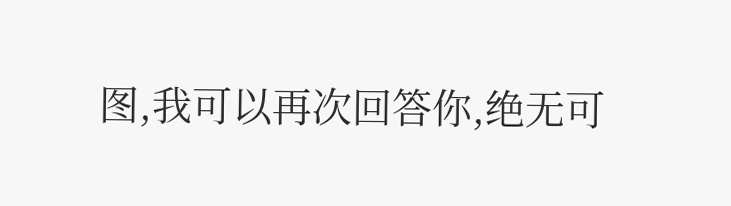图,我可以再次回答你,绝无可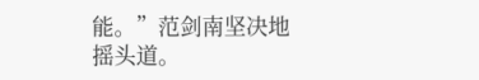能。”范剑南坚决地摇头道。